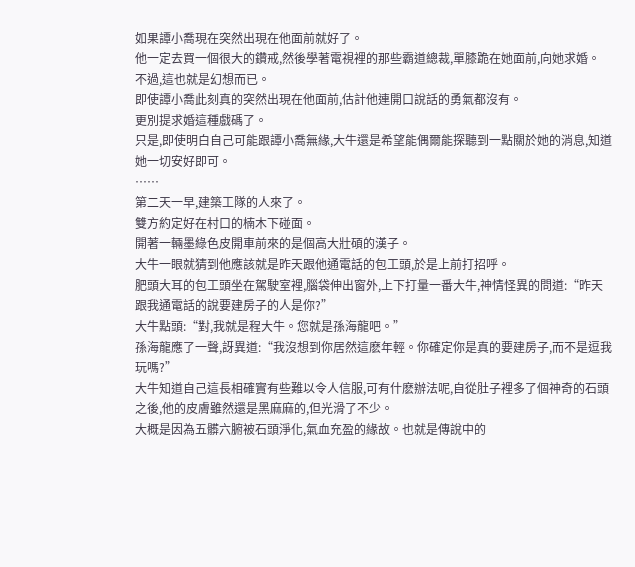如果譚小喬現在突然出現在他面前就好了。
他一定去買一個很大的鑽戒,然後學著電視裡的那些霸道總裁,單膝跪在她面前,向她求婚。
不過,這也就是幻想而已。
即使譚小喬此刻真的突然出現在他面前,估計他連開口說話的勇氣都沒有。
更別提求婚這種戲碼了。
只是,即使明白自己可能跟譚小喬無緣,大牛還是希望能偶爾能探聽到一點關於她的消息,知道她一切安好即可。
……
第二天一早,建築工隊的人來了。
雙方約定好在村口的楠木下碰面。
開著一輛墨綠色皮開車前來的是個高大壯碩的漢子。
大牛一眼就猜到他應該就是昨天跟他通電話的包工頭,於是上前打招呼。
肥頭大耳的包工頭坐在駕駛室裡,腦袋伸出窗外,上下打量一番大牛,神情怪異的問道:“昨天跟我通電話的說要建房子的人是你?”
大牛點頭:“對,我就是程大牛。您就是孫海龍吧。”
孫海龍應了一聲,訝異道:“我沒想到你居然這麽年輕。你確定你是真的要建房子,而不是逗我玩嗎?”
大牛知道自己這長相確實有些難以令人信服,可有什麽辦法呢,自從肚子裡多了個神奇的石頭之後,他的皮膚雖然還是黑麻麻的,但光滑了不少。
大概是因為五髒六腑被石頭淨化,氣血充盈的緣故。也就是傳說中的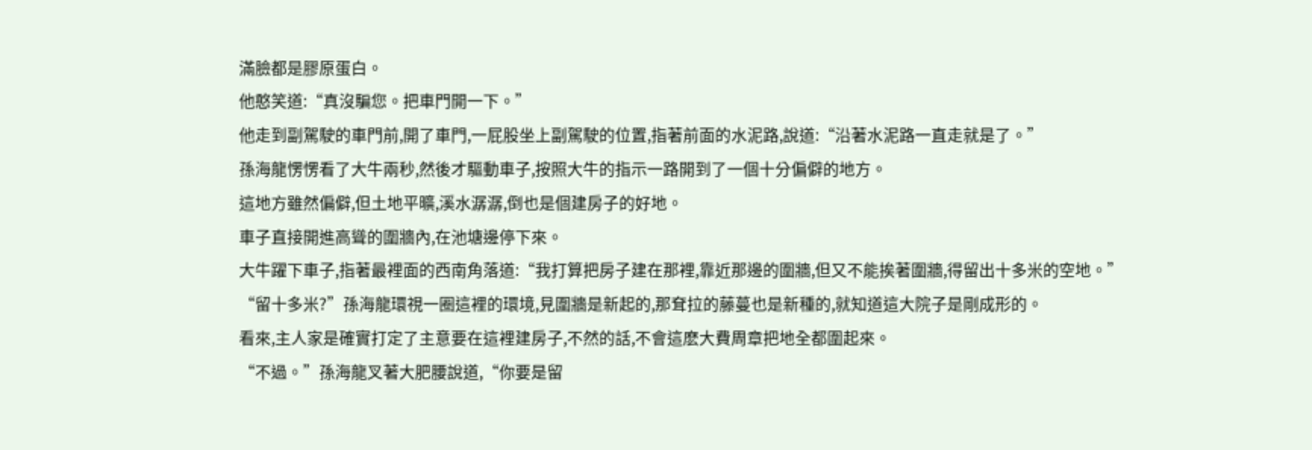滿臉都是膠原蛋白。
他憨笑道:“真沒騙您。把車門開一下。”
他走到副駕駛的車門前,開了車門,一屁股坐上副駕駛的位置,指著前面的水泥路,說道:“沿著水泥路一直走就是了。”
孫海龍愣愣看了大牛兩秒,然後才驅動車子,按照大牛的指示一路開到了一個十分偏僻的地方。
這地方雖然偏僻,但土地平曠,溪水潺潺,倒也是個建房子的好地。
車子直接開進高聳的圍牆內,在池塘邊停下來。
大牛躍下車子,指著最裡面的西南角落道:“我打算把房子建在那裡,靠近那邊的圍牆,但又不能挨著圍牆,得留出十多米的空地。”
“留十多米?”孫海龍環視一圈這裡的環境,見圍牆是新起的,那耷拉的藤蔓也是新種的,就知道這大院子是剛成形的。
看來,主人家是確實打定了主意要在這裡建房子,不然的話,不會這麽大費周章把地全都圍起來。
“不過。”孫海龍叉著大肥腰說道,“你要是留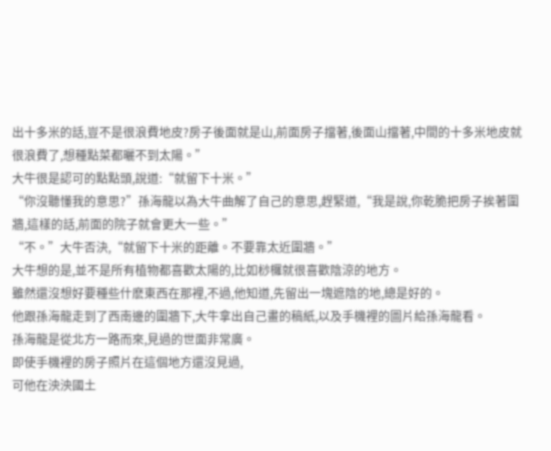出十多米的話,豈不是很浪費地皮?房子後面就是山,前面房子擋著,後面山擋著,中間的十多米地皮就很浪費了,想種點菜都曬不到太陽。”
大牛很是認可的點點頭,說道:“就留下十米。”
“你沒聽懂我的意思?”孫海龍以為大牛曲解了自己的意思,趕緊道,“我是說,你乾脆把房子挨著圍牆,這樣的話,前面的院子就會更大一些。”
“不。”大牛否決,“就留下十米的距離。不要靠太近圍牆。”
大牛想的是,並不是所有植物都喜歡太陽的,比如桫欏就很喜歡陰涼的地方。
雖然還沒想好要種些什麽東西在那裡,不過,他知道,先留出一塊遮陰的地,總是好的。
他跟孫海龍走到了西南邊的圍牆下,大牛拿出自己畫的稿紙,以及手機裡的圖片給孫海龍看。
孫海龍是從北方一路而來,見過的世面非常廣。
即使手機裡的房子照片在這個地方還沒見過,
可他在泱泱國土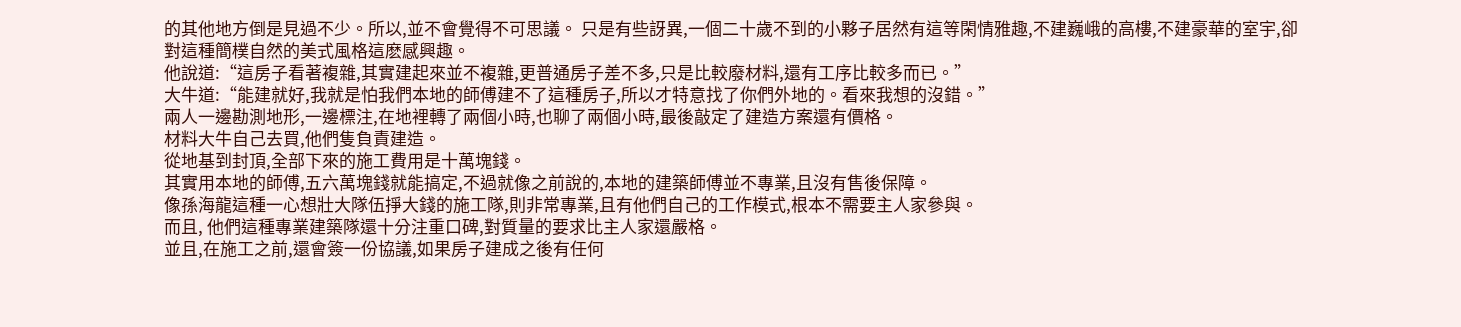的其他地方倒是見過不少。所以,並不會覺得不可思議。 只是有些訝異,一個二十歲不到的小夥子居然有這等閑情雅趣,不建巍峨的高樓,不建豪華的室宇,卻對這種簡樸自然的美式風格這麽感興趣。
他說道:“這房子看著複雜,其實建起來並不複雜,更普通房子差不多,只是比較廢材料,還有工序比較多而已。”
大牛道:“能建就好,我就是怕我們本地的師傅建不了這種房子,所以才特意找了你們外地的。看來我想的沒錯。”
兩人一邊勘測地形,一邊標注,在地裡轉了兩個小時,也聊了兩個小時,最後敲定了建造方案還有價格。
材料大牛自己去買,他們隻負責建造。
從地基到封頂,全部下來的施工費用是十萬塊錢。
其實用本地的師傅,五六萬塊錢就能搞定,不過就像之前說的,本地的建築師傅並不專業,且沒有售後保障。
像孫海龍這種一心想壯大隊伍掙大錢的施工隊,則非常專業,且有他們自己的工作模式,根本不需要主人家參與。
而且, 他們這種專業建築隊還十分注重口碑,對質量的要求比主人家還嚴格。
並且,在施工之前,還會簽一份協議,如果房子建成之後有任何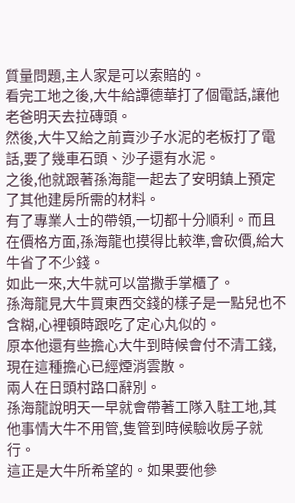質量問題,主人家是可以索賠的。
看完工地之後,大牛給譚德華打了個電話,讓他老爸明天去拉磚頭。
然後,大牛又給之前賣沙子水泥的老板打了電話,要了幾車石頭、沙子還有水泥。
之後,他就跟著孫海龍一起去了安明鎮上預定了其他建房所需的材料。
有了專業人士的帶領,一切都十分順利。而且在價格方面,孫海龍也摸得比較準,會砍價,給大牛省了不少錢。
如此一來,大牛就可以當撒手掌櫃了。
孫海龍見大牛買東西交錢的樣子是一點兒也不含糊,心裡頓時跟吃了定心丸似的。
原本他還有些擔心大牛到時候會付不清工錢,現在這種擔心已經煙消雲散。
兩人在日頭村路口辭別。
孫海龍說明天一早就會帶著工隊入駐工地,其他事情大牛不用管,隻管到時候驗收房子就行。
這正是大牛所希望的。如果要他參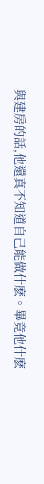與建房的話,他還真不知道自己能做什麽。畢竟他什麽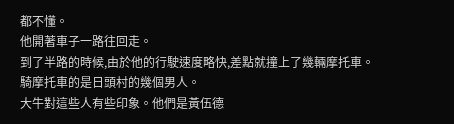都不懂。
他開著車子一路往回走。
到了半路的時候,由於他的行駛速度略快,差點就撞上了幾輛摩托車。
騎摩托車的是日頭村的幾個男人。
大牛對這些人有些印象。他們是黃伍德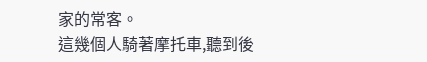家的常客。
這幾個人騎著摩托車,聽到後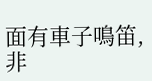面有車子鳴笛,非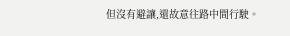但沒有避讓,還故意往路中間行駛。